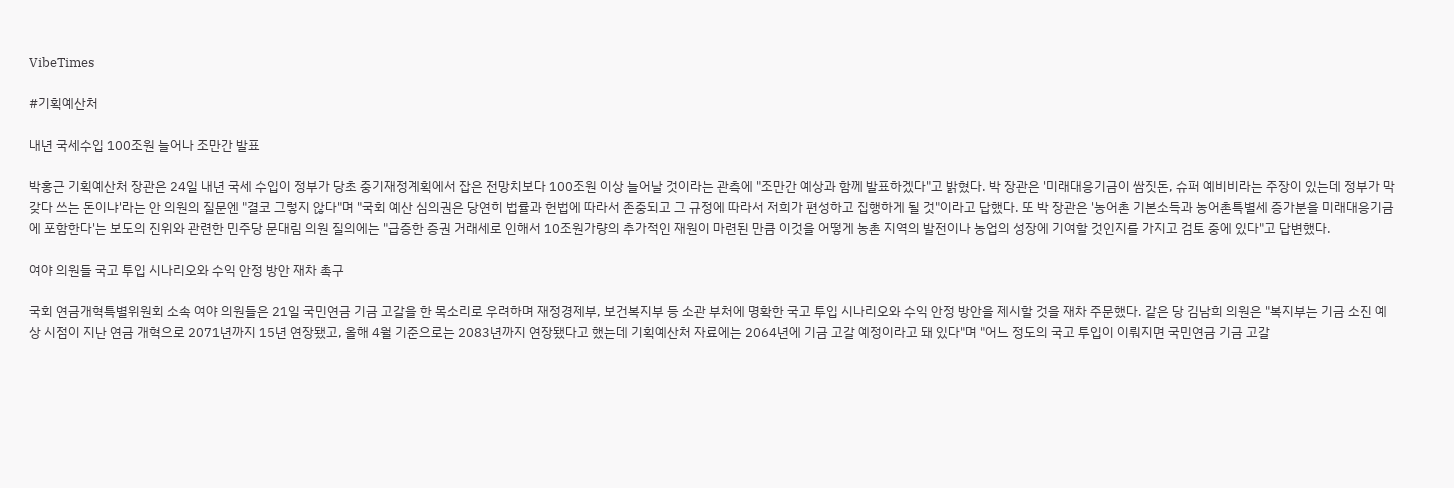VibeTimes

#기획예산처

내년 국세수입 100조원 늘어나 조만간 발표

박홍근 기획예산처 장관은 24일 내년 국세 수입이 정부가 당초 중기재정계획에서 잡은 전망치보다 100조원 이상 늘어날 것이라는 관측에 "조만간 예상과 함께 발표하겠다"고 밝혔다. 박 장관은 '미래대응기금이 쌈짓돈, 슈퍼 예비비라는 주장이 있는데 정부가 막 갖다 쓰는 돈이냐'라는 안 의원의 질문엔 "결코 그렇지 않다"며 "국회 예산 심의권은 당연히 법률과 헌법에 따라서 존중되고 그 규정에 따라서 저희가 편성하고 집행하게 될 것"이라고 답했다. 또 박 장관은 '농어촌 기본소득과 농어촌특별세 증가분을 미래대응기금에 포함한다'는 보도의 진위와 관련한 민주당 문대림 의원 질의에는 "급증한 증권 거래세로 인해서 10조원가량의 추가적인 재원이 마련된 만큼 이것을 어떻게 농촌 지역의 발전이나 농업의 성장에 기여할 것인지를 가지고 검토 중에 있다"고 답변했다.

여야 의원들 국고 투입 시나리오와 수익 안정 방안 재차 촉구

국회 연금개혁특별위원회 소속 여야 의원들은 21일 국민연금 기금 고갈을 한 목소리로 우려하며 재정경제부, 보건복지부 등 소관 부처에 명확한 국고 투입 시나리오와 수익 안정 방안을 제시할 것을 재차 주문했다. 같은 당 김남희 의원은 "복지부는 기금 소진 예상 시점이 지난 연금 개혁으로 2071년까지 15년 연장됐고, 올해 4월 기준으로는 2083년까지 연장됐다고 했는데 기획예산처 자료에는 2064년에 기금 고갈 예정이라고 돼 있다"며 "어느 정도의 국고 투입이 이뤄지면 국민연금 기금 고갈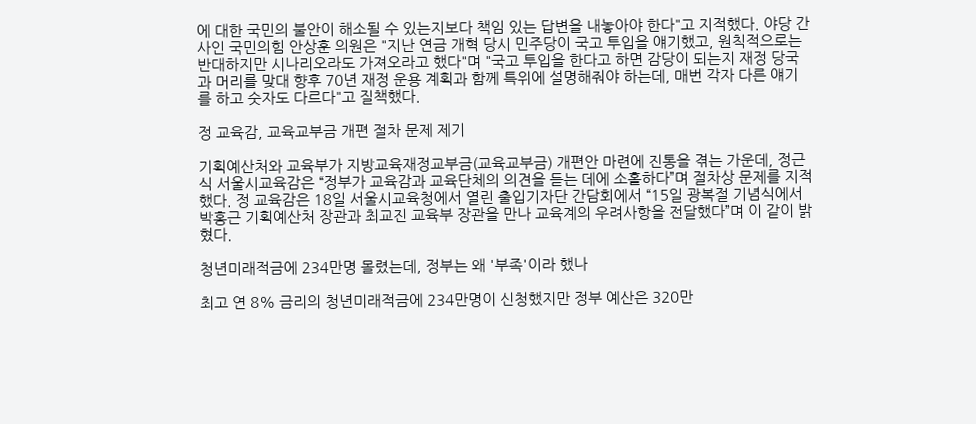에 대한 국민의 불안이 해소될 수 있는지보다 책임 있는 답변을 내놓아야 한다"고 지적했다. 야당 간사인 국민의힘 안상훈 의원은 "지난 연금 개혁 당시 민주당이 국고 투입을 얘기했고, 원칙적으로는 반대하지만 시나리오라도 가져오라고 했다"며 "국고 투입을 한다고 하면 감당이 되는지 재정 당국과 머리를 맞대 향후 70년 재정 운용 계획과 함께 특위에 설명해줘야 하는데, 매번 각자 다른 얘기를 하고 숫자도 다르다"고 질책했다.

정 교육감, 교육교부금 개편 절차 문제 제기

기획예산처와 교육부가 지방교육재정교부금(교육교부금) 개편안 마련에 진통을 겪는 가운데, 정근식 서울시교육감은 “정부가 교육감과 교육단체의 의견을 듣는 데에 소홀하다”며 절차상 문제를 지적했다. 정 교육감은 18일 서울시교육청에서 열린 출입기자단 간담회에서 “15일 광복절 기념식에서 박홍근 기획예산처 장관과 최교진 교육부 장관을 만나 교육계의 우려사항을 전달했다”며 이 같이 밝혔다.

청년미래적금에 234만명 몰렸는데, 정부는 왜 '부족'이라 했나

최고 연 8% 금리의 청년미래적금에 234만명이 신청했지만 정부 예산은 320만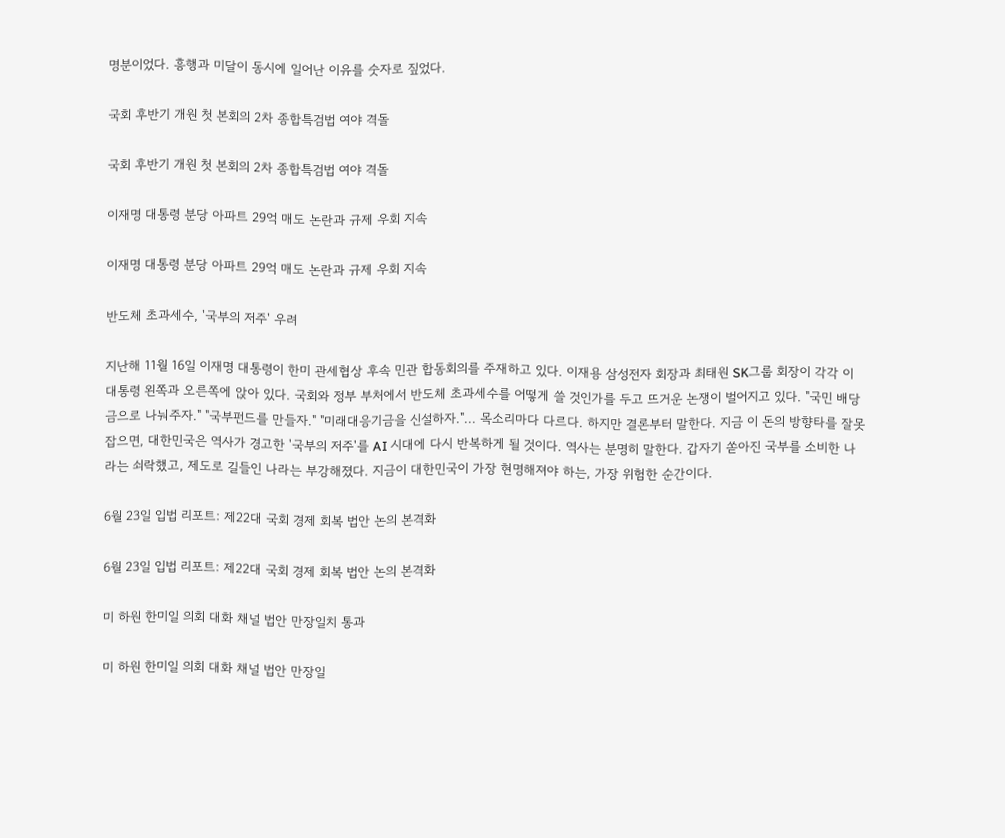명분이었다. 흥행과 미달이 동시에 일어난 이유를 숫자로 짚었다.

국회 후반기 개원 첫 본회의 2차 종합특검법 여야 격돌

국회 후반기 개원 첫 본회의 2차 종합특검법 여야 격돌

이재명 대통령 분당 아파트 29억 매도 논란과 규제 우회 지속

이재명 대통령 분당 아파트 29억 매도 논란과 규제 우회 지속

반도체 초과세수, '국부의 저주' 우려

지난해 11월 16일 이재명 대통령이 한미 관세협상 후속 민관 합동회의를 주재하고 있다. 이재용 삼성전자 회장과 최태원 SK그룹 회장이 각각 이 대통령 왼쪽과 오른쪽에 앉아 있다. 국회와 정부 부처에서 반도체 초과세수를 어떻게 쓸 것인가를 두고 뜨거운 논쟁이 벌어지고 있다. "국민 배당금으로 나눠주자." "국부펀드를 만들자." "미래대응기금을 신설하자."... 목소리마다 다르다. 하지만 결론부터 말한다. 지금 이 돈의 방향타를 잘못 잡으면, 대한민국은 역사가 경고한 '국부의 저주'를 AI 시대에 다시 반복하게 될 것이다. 역사는 분명히 말한다. 갑자기 쏟아진 국부를 소비한 나라는 쇠락했고, 제도로 길들인 나라는 부강해졌다. 지금이 대한민국이 가장 현명해져야 하는, 가장 위험한 순간이다.

6월 23일 입법 리포트: 제22대 국회 경제 회복 법안 논의 본격화

6월 23일 입법 리포트: 제22대 국회 경제 회복 법안 논의 본격화

미 하원 한미일 의회 대화 채널 법안 만장일치 통과

미 하원 한미일 의회 대화 채널 법안 만장일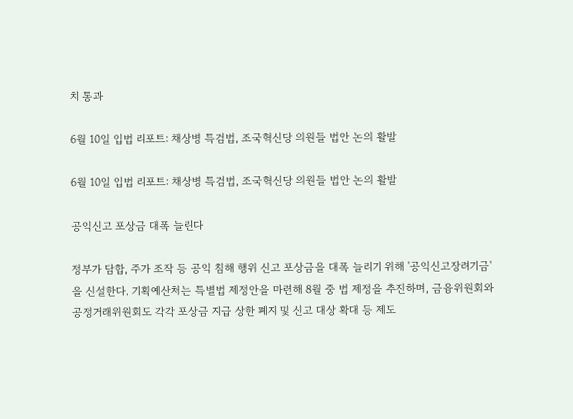치 통과

6월 10일 입법 리포트: 채상병 특검법, 조국혁신당 의원들 법안 논의 활발

6월 10일 입법 리포트: 채상병 특검법, 조국혁신당 의원들 법안 논의 활발

공익신고 포상금 대폭 늘린다

정부가 담합, 주가 조작 등 공익 침해 행위 신고 포상금을 대폭 늘리기 위해 '공익신고장려기금'을 신설한다. 기획예산처는 특별법 제정안을 마련해 8월 중 법 제정을 추진하며, 금융위원회와 공정거래위원회도 각각 포상금 지급 상한 폐지 및 신고 대상 확대 등 제도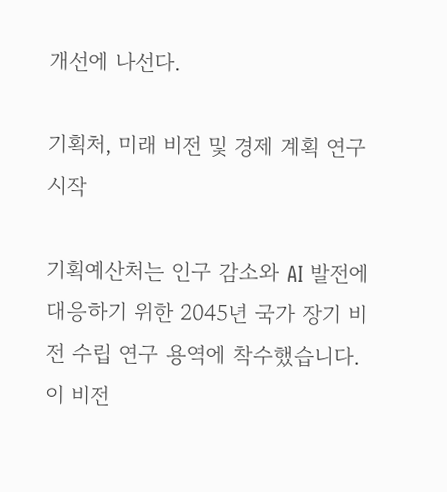개선에 나선다.

기획처, 미래 비전 및 경제 계획 연구 시작

기획예산처는 인구 감소와 AI 발전에 대응하기 위한 2045년 국가 장기 비전 수립 연구 용역에 착수했습니다. 이 비전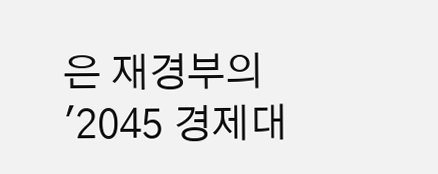은 재경부의 '2045 경제대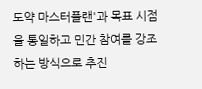도약 마스터플랜'과 목표 시점을 통일하고 민간 참여를 강조하는 방식으로 추진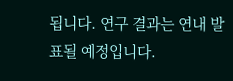됩니다. 연구 결과는 연내 발표될 예정입니다.